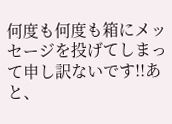何度も何度も箱にメッセージを投げてしまって申し訳ないです!!あと、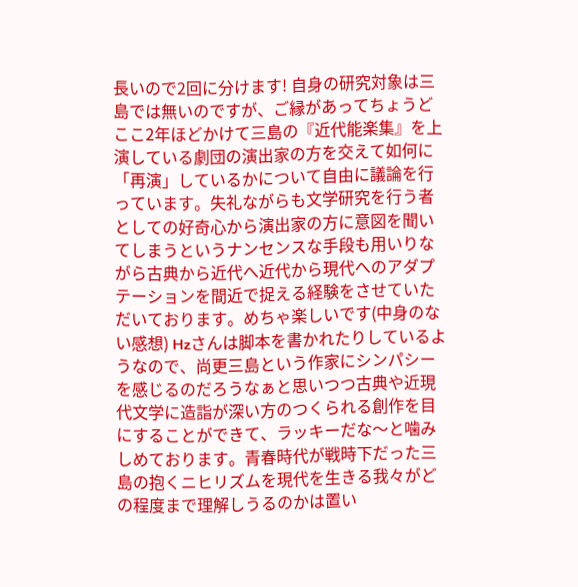長いので2回に分けます! 自身の研究対象は三島では無いのですが、ご縁があってちょうどここ2年ほどかけて三島の『近代能楽集』を上演している劇団の演出家の方を交えて如何に「再演」しているかについて自由に議論を行っています。失礼ながらも文学研究を行う者としての好奇心から演出家の方に意図を聞いてしまうというナンセンスな手段も用いりながら古典から近代へ近代から現代へのアダプテーションを間近で捉える経験をさせていただいております。めちゃ楽しいです(中身のない感想) Hzさんは脚本を書かれたりしているようなので、尚更三島という作家にシンパシーを感じるのだろうなぁと思いつつ古典や近現代文学に造詣が深い方のつくられる創作を目にすることができて、ラッキーだな〜と噛みしめております。青春時代が戦時下だった三島の抱くニヒリズムを現代を生きる我々がどの程度まで理解しうるのかは置い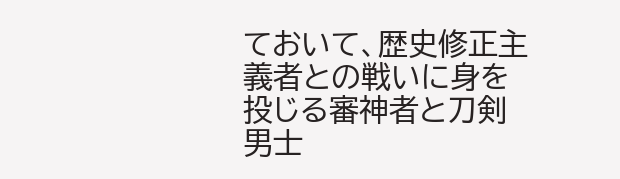ておいて、歴史修正主義者との戦いに身を投じる審神者と刀剣男士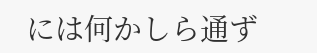には何かしら通ず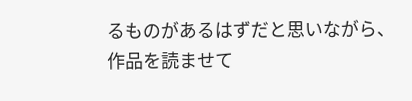るものがあるはずだと思いながら、作品を読ませて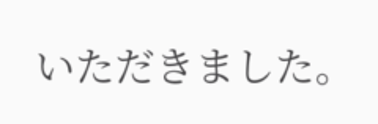いただきました。